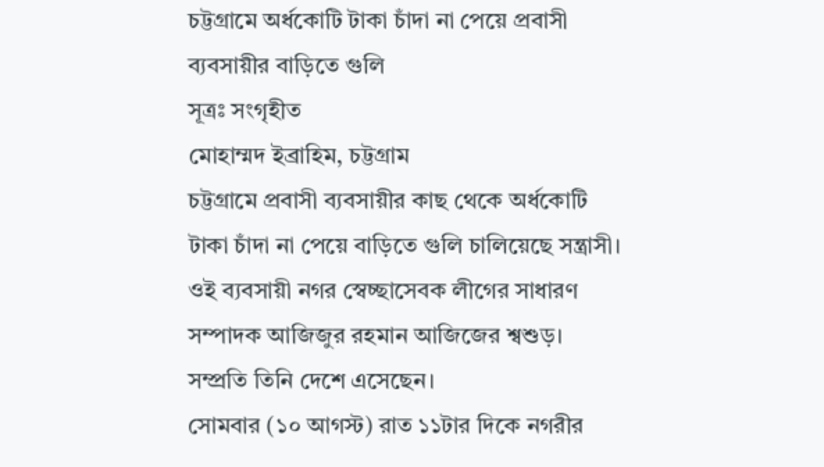চট্টগ্রামে অর্ধকোটি টাকা চাঁদা না পেয়ে প্রবাসী ব্যবসায়ীর বাড়িতে গুলি
সূত্রঃ সংগৃহীত
মোহাম্মদ ইব্রাহিম, চট্টগ্রাম
চট্টগ্রামে প্রবাসী ব্যবসায়ীর কাছ থেকে অর্ধকোটি টাকা চাঁদা না পেয়ে বাড়িতে গুলি চালিয়েছে সন্ত্রাসী। ওই ব্যবসায়ী নগর স্বেচ্ছাসেবক লীগের সাধারণ সম্পাদক আজিজুর রহমান আজিজের শ্বশুড়। সম্প্রতি তিনি দেশে এসেছেন।
সোমবার (১০ আগস্ট) রাত ১১টার দিকে নগরীর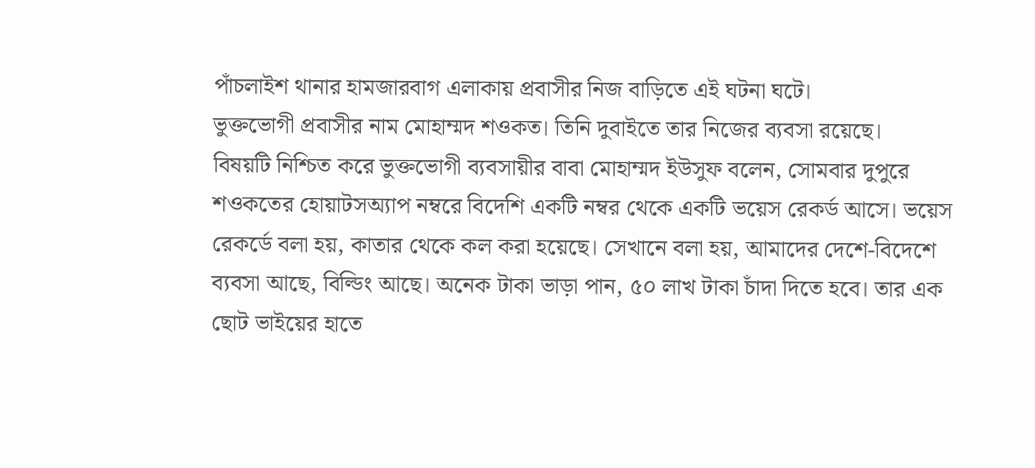পাঁচলাইশ থানার হামজারবাগ এলাকায় প্রবাসীর নিজ বাড়িতে এই ঘটনা ঘটে।
ভুক্তভোগী প্রবাসীর নাম মোহাম্মদ শওকত। তিনি দুবাইতে তার নিজের ব্যবসা রয়েছে।
বিষয়টি নিশ্চিত করে ভুক্তভোগী ব্যবসায়ীর বাবা মোহাম্মদ ইউসুফ বলেন, সোমবার দুপুরে শওকতের হোয়াটসঅ্যাপ নম্বরে বিদেশি একটি নম্বর থেকে একটি ভয়েস রেকর্ড আসে। ভয়েস রেকর্ডে বলা হয়, কাতার থেকে কল করা হয়েছে। সেখানে বলা হয়, আমাদের দেশে-বিদেশে ব্যবসা আছে, বিল্ডিং আছে। অনেক টাকা ভাড়া পান, ৫০ লাখ টাকা চাঁদা দিতে হবে। তার এক ছোট ভাইয়ের হাতে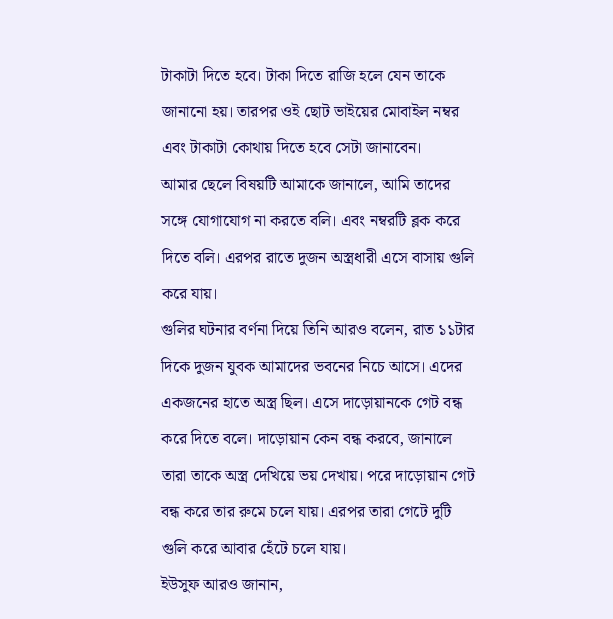টাকাটা দিতে হবে। টাকা দিতে রাজি হলে যেন তাকে জানানো হয়। তারপর ওই ছোট ভাইয়ের মোবাইল নম্বর এবং টাকাটা কোথায় দিতে হবে সেটা জানাবেন।
আমার ছেলে বিষয়টি আমাকে জানালে, আমি তাদের সঙ্গে যোগাযোগ না করতে বলি। এবং নম্বরটি ব্লক করে দিতে বলি। এরপর রাতে দুজন অস্ত্রধারী এসে বাসায় গুলি করে যায়।
গুলির ঘটনার বর্ণনা দিয়ে তিনি আরও বলেন, রাত ১১টার দিকে দুজন যুবক আমাদের ভবনের নিচে আসে। এদের একজনের হাতে অস্ত্র ছিল। এসে দাড়োয়ানকে গেট বন্ধ করে দিতে বলে। দাড়োয়ান কেন বন্ধ করবে, জানালে তারা তাকে অস্ত্র দেখিয়ে ভয় দেখায়। পরে দাড়োয়ান গেট বন্ধ করে তার রুমে চলে যায়। এরপর তারা গেটে দুটি গুলি করে আবার হেঁটে চলে যায়।
ইউসুফ আরও জানান,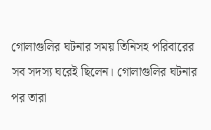গোলাগুলির ঘটনার সময় তিনিসহ পরিবারের সব সদস্য ঘরেই ছিলেন। গোলাগুলির ঘটনার পর তারা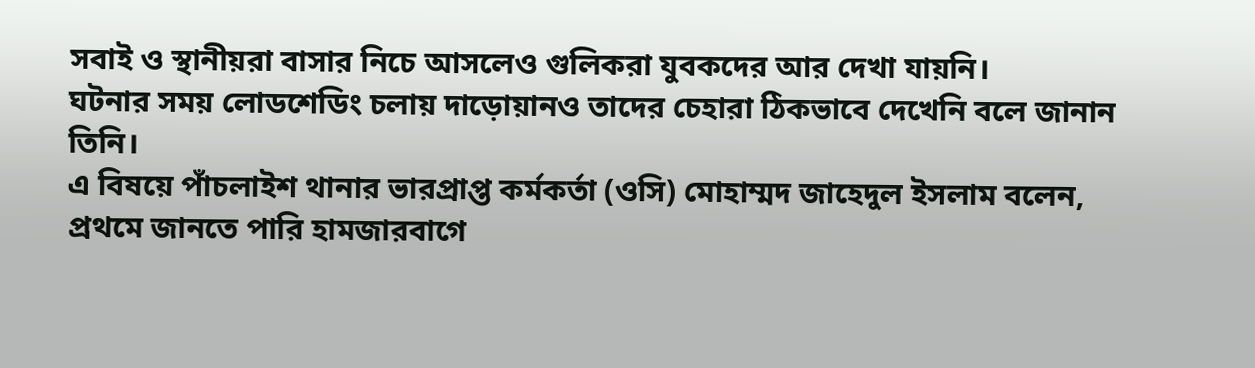সবাই ও স্থানীয়রা বাসার নিচে আসলেও গুলিকরা যুবকদের আর দেখা যায়নি।
ঘটনার সময় লোডশেডিং চলায় দাড়োয়ানও তাদের চেহারা ঠিকভাবে দেখেনি বলে জানান তিনি।
এ বিষয়ে পাঁচলাইশ থানার ভারপ্রাপ্ত কর্মকর্তা (ওসি) মোহাম্মদ জাহেদুল ইসলাম বলেন, প্রথমে জানতে পারি হামজারবাগে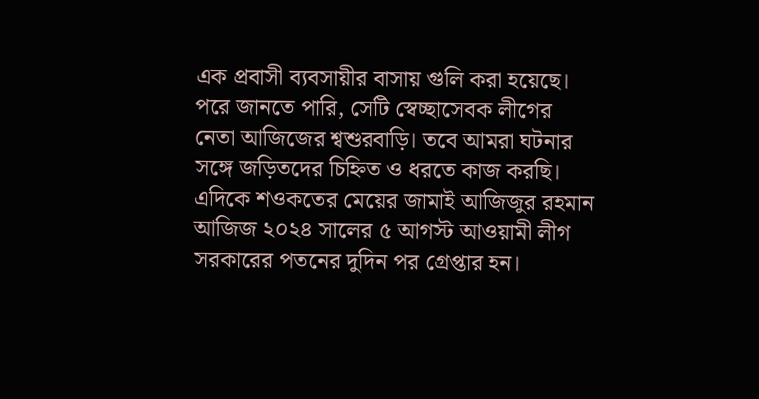এক প্রবাসী ব্যবসায়ীর বাসায় গুলি করা হয়েছে। পরে জানতে পারি, সেটি স্বেচ্ছাসেবক লীগের নেতা আজিজের শ্বশুরবাড়ি। তবে আমরা ঘটনার সঙ্গে জড়িতদের চিহ্নিত ও ধরতে কাজ করছি।
এদিকে শওকতের মেয়ের জামাই আজিজুর রহমান আজিজ ২০২৪ সালের ৫ আগস্ট আওয়ামী লীগ সরকারের পতনের দুদিন পর গ্রেপ্তার হন।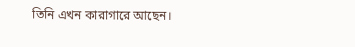তিনি এখন কারাগারে আছেন।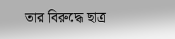তার বিরুদ্ধে ছাত্র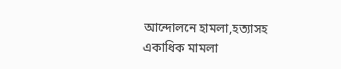আন্দোলনে হামলা,হত্যাসহ একাধিক মামলা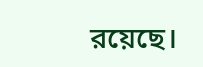রয়েছে।